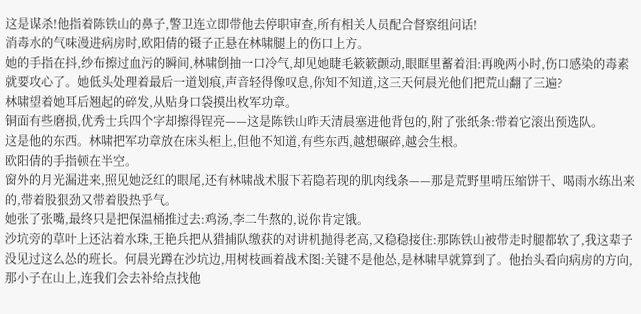这是谋杀!他指着陈铁山的鼻子,警卫连立即带他去停职审查,所有相关人员配合督察组问话!
消毒水的气味漫进病房时,欧阳倩的镊子正悬在林啸腿上的伤口上方。
她的手指在抖,纱布擦过血污的瞬间,林啸倒抽一口冷气,却见她睫毛簌簌颤动,眼眶里蓄着泪:再晚两小时,伤口感染的毒素就要攻心了。她低头处理着最后一道划痕,声音轻得像叹息,你知不知道,这三天何晨光他们把荒山翻了三遍?
林啸望着她耳后翘起的碎发,从贴身口袋摸出枚军功章。
铜面有些磨损,优秀士兵四个字却擦得锃亮——这是陈铁山昨天清晨塞进他背包的,附了张纸条:带着它滚出预选队。
这是他的东西。林啸把军功章放在床头柜上,但他不知道,有些东西,越想碾碎,越会生根。
欧阳倩的手指顿在半空。
窗外的月光漏进来,照见她泛红的眼尾,还有林啸战术服下若隐若现的肌肉线条——那是荒野里啃压缩饼干、喝雨水练出来的,带着股狠劲又带着股热乎气。
她张了张嘴,最终只是把保温桶推过去:鸡汤,李二牛熬的,说你肯定饿。
沙坑旁的草叶上还沾着水珠,王艳兵把从猎捕队缴获的对讲机抛得老高,又稳稳接住:那陈铁山被带走时腿都软了,我这辈子没见过这么怂的班长。何晨光蹲在沙坑边,用树枝画着战术图:关键不是他怂,是林啸早就算到了。他抬头看向病房的方向,那小子在山上,连我们会去补给点找他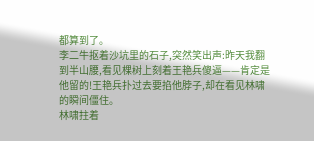都算到了。
李二牛抠着沙坑里的石子,突然笑出声:昨天我翻到半山腰,看见棵树上刻着王艳兵傻逼——肯定是他留的!王艳兵扑过去要掐他脖子,却在看见林啸的瞬间僵住。
林啸拄着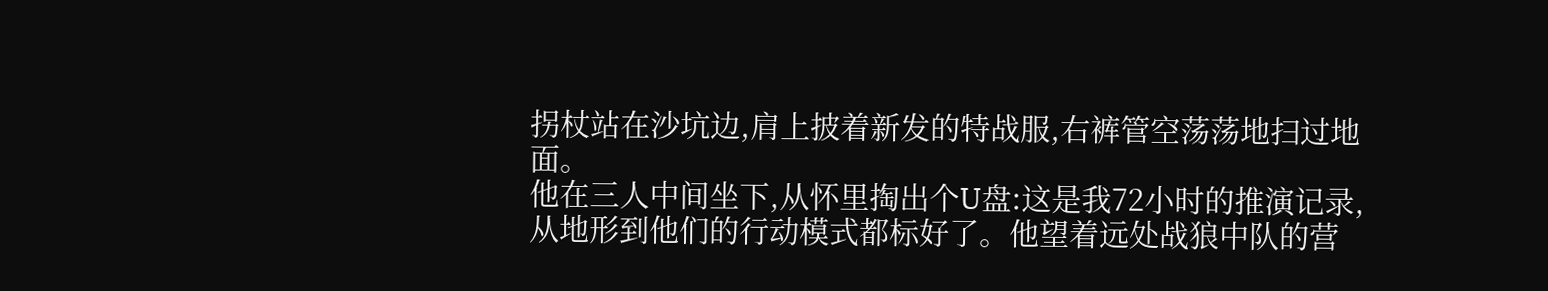拐杖站在沙坑边,肩上披着新发的特战服,右裤管空荡荡地扫过地面。
他在三人中间坐下,从怀里掏出个U盘:这是我72小时的推演记录,从地形到他们的行动模式都标好了。他望着远处战狼中队的营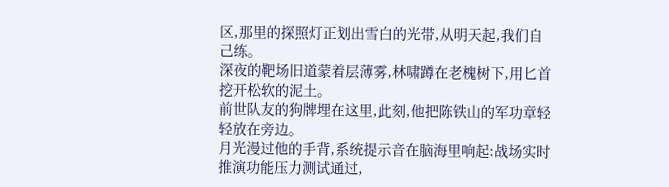区,那里的探照灯正划出雪白的光带,从明天起,我们自己练。
深夜的靶场旧道蒙着层薄雾,林啸蹲在老槐树下,用匕首挖开松软的泥土。
前世队友的狗牌埋在这里,此刻,他把陈铁山的军功章轻轻放在旁边。
月光漫过他的手背,系统提示音在脑海里响起:战场实时推演功能压力测试通过,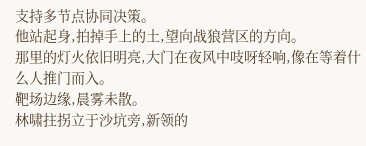支持多节点协同决策。
他站起身,拍掉手上的土,望向战狼营区的方向。
那里的灯火依旧明亮,大门在夜风中吱呀轻响,像在等着什么人推门而入。
靶场边缘,晨雾未散。
林啸拄拐立于沙坑旁,新领的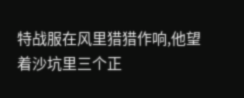特战服在风里猎猎作响,他望着沙坑里三个正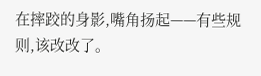在摔跤的身影,嘴角扬起——有些规则,该改改了。